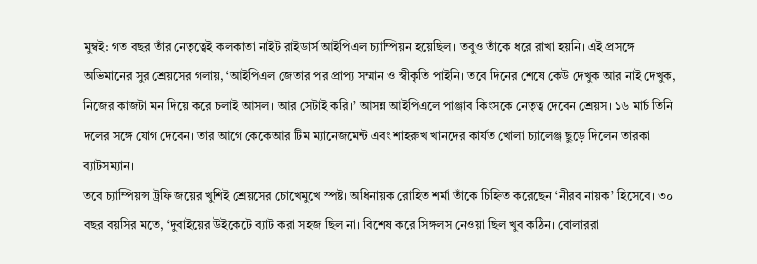মুম্বই: গত বছর তাঁর নেতৃত্বেই কলকাতা নাইট রাইডার্স আইপিএল চ্যাম্পিয়ন হয়েছিল। তবুও তাঁকে ধরে রাখা হয়নি। এই প্রসঙ্গে অভিমানের সুর শ্রেয়সের গলায়, ‘আইপিএল জেতার পর প্রাপ্য সম্মান ও স্বীকৃতি পাইনি। তবে দিনের শেষে কেউ দেখুক আর নাই দেখুক, নিজের কাজটা মন দিয়ে করে চলাই আসল। আর সেটাই করি।’ আসন্ন আইপিএলে পাঞ্জাব কিংসকে নেতৃত্ব দেবেন শ্রেয়স। ১৬ মার্চ তিনি দলের সঙ্গে যোগ দেবেন। তার আগে কেকেআর টিম ম্যানেজমেন্ট এবং শাহরুখ খানদের কার্যত খোলা চ্যালেঞ্জ ছুড়ে দিলেন তারকা ব্যাটসম্যান।
তবে চ্যাম্পিয়ন্স ট্রফি জয়ের খুশিই শ্রেয়সের চোখেমুখে স্পষ্ট। অধিনায়ক রোহিত শর্মা তাঁকে চিহ্নিত করেছেন ‘নীরব নায়ক’ হিসেবে। ৩০ বছর বয়সির মতে, ‘দুবাইয়ের উইকেটে ব্যাট করা সহজ ছিল না। বিশেষ করে সিঙ্গলস নেওয়া ছিল খুব কঠিন। বোলাররা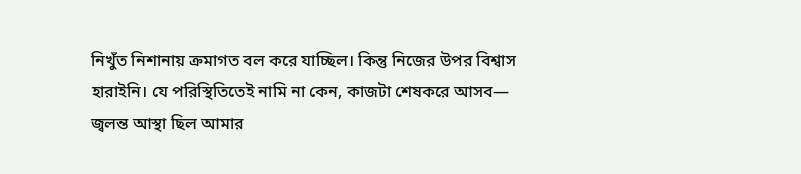নিখুঁত নিশানায় ক্রমাগত বল করে যাচ্ছিল। কিন্তু নিজের উপর বিশ্বাস হারাইনি। যে পরিস্থিতিতেই নামি না কেন, কাজটা শেষকরে আসব— জ্বলন্ত আস্থা ছিল আমার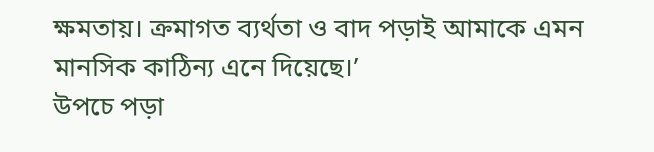ক্ষমতায়। ক্রমাগত ব্যর্থতা ও বাদ পড়াই আমাকে এমন মানসিক কাঠিন্য এনে দিয়েছে।’
উপচে পড়া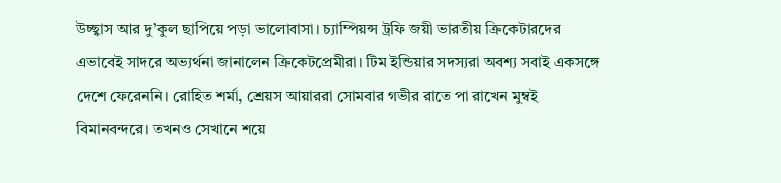উচ্ছ্বাস আর দু’কুল ছাপিয়ে পড়া ভালোবাসা। চ্যাম্পিয়ন্স ট্রফি জয়ী ভারতীয় ক্রিকেটারদের এভাবেই সাদরে অভ্যর্থনা জানালেন ক্রিকেটপ্রেমীরা। টিম ইন্ডিয়ার সদস্যরা অবশ্য সবাই একসঙ্গে দেশে ফেরেননি। রোহিত শর্মা, শ্রেয়স আয়াররা সোমবার গভীর রাতে পা রাখেন মুম্বই বিমানবন্দরে। তখনও সেখানে শয়ে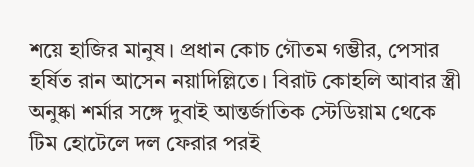শয়ে হাজির মানুষ। প্রধান কোচ গৌতম গম্ভীর, পেসার হর্ষিত রান আসেন নয়াদিল্লিতে। বিরাট কোহলি আবার স্ত্রী অনুষ্কা শর্মার সঙ্গে দুবাই আন্তর্জাতিক স্টেডিয়াম থেকে টিম হোটেলে দল ফেরার পরই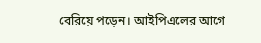বেরিয়ে পড়েন। আইপিএলের আগে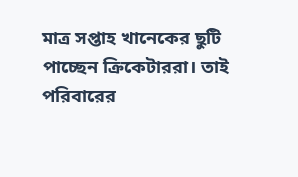মাত্র সপ্তাহ খানেকের ছুটি পাচ্ছেন ক্রিকেটাররা। তাই পরিবারের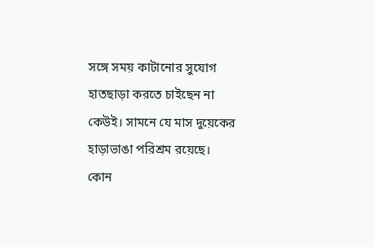সঙ্গে সময় কাটানোর সুযোগ হাতছাড়া করতে চাইছেন না কেউই। সামনে যে মাস দুয়েকের হাড়াভাঙা পরিশ্রম রয়েছে।
কোন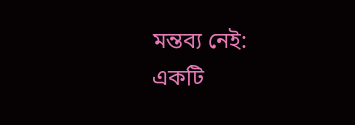মন্তব্য নেই:
একটি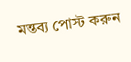মন্তব্য পোস্ট করুন